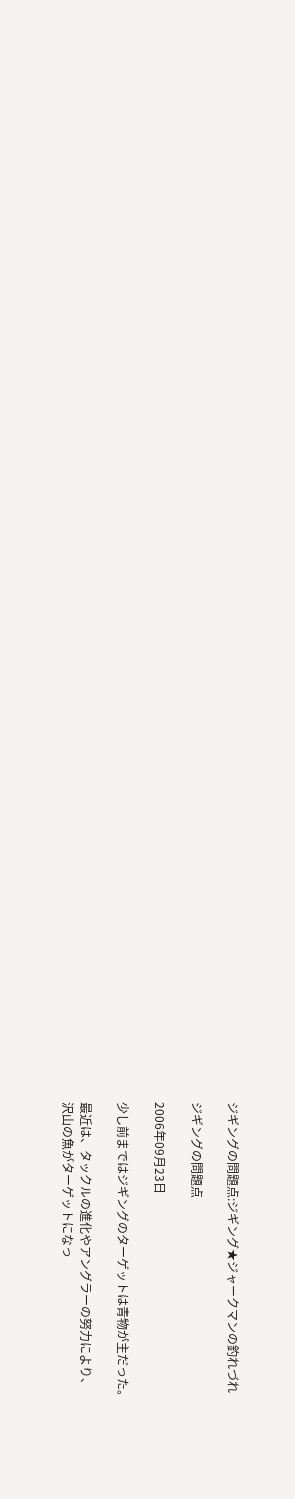ジギングの問題点:ジギング★ジャークマンの釣れづれ

ジギングの問題点

2006年09月23日

少し前まではジギングのターゲットは青物が主だった。

最近は、タックルの進化やアングラーの努力により、
沢山の魚がターゲットになっ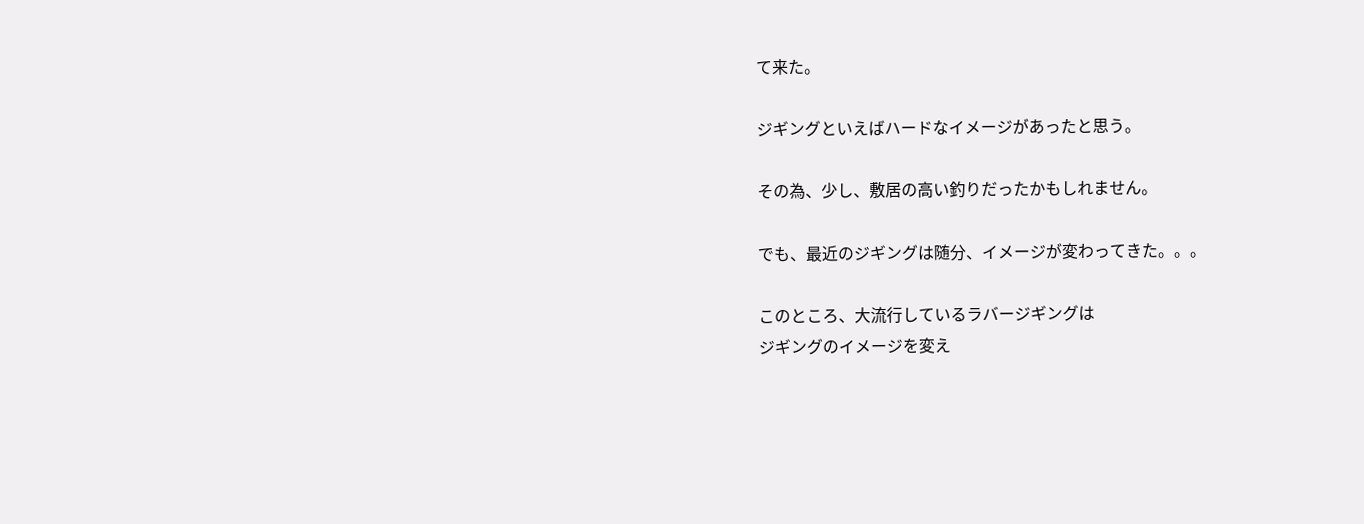て来た。

ジギングといえばハードなイメージがあったと思う。

その為、少し、敷居の高い釣りだったかもしれません。

でも、最近のジギングは随分、イメージが変わってきた。。。

このところ、大流行しているラバージギングは
ジギングのイメージを変え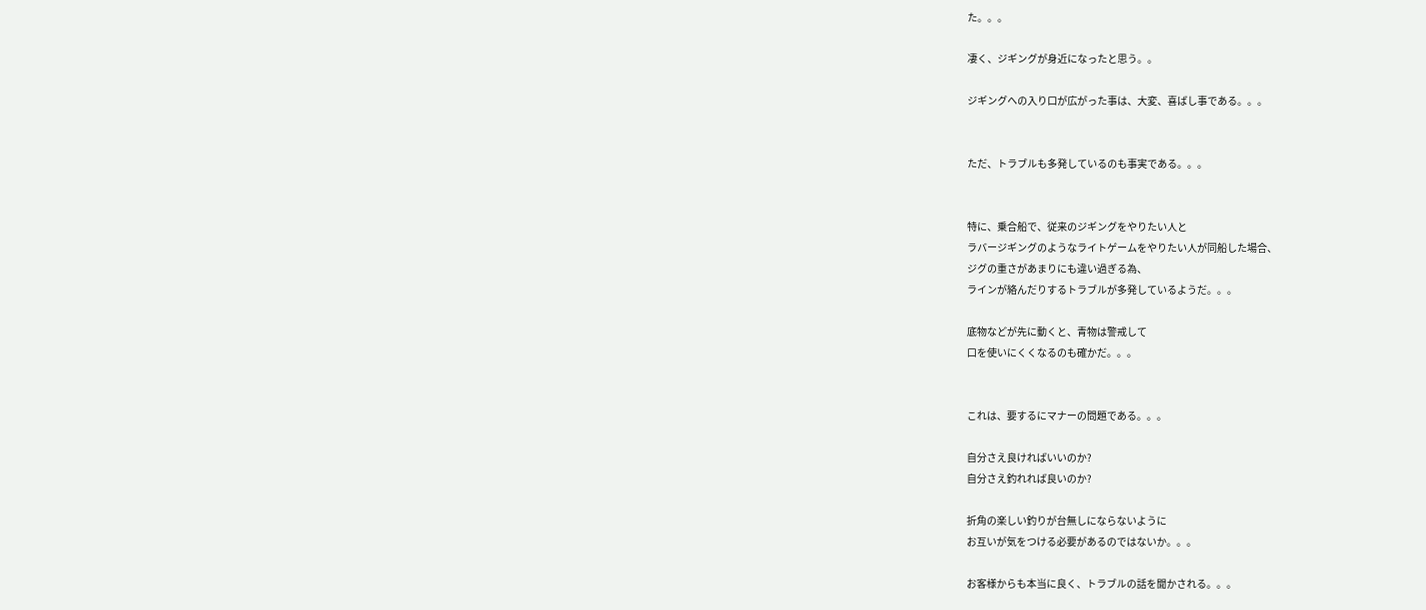た。。。

凄く、ジギングが身近になったと思う。。

ジギングへの入り口が広がった事は、大変、喜ばし事である。。。


ただ、トラブルも多発しているのも事実である。。。


特に、乗合船で、従来のジギングをやりたい人と
ラバージギングのようなライトゲームをやりたい人が同船した場合、
ジグの重さがあまりにも違い過ぎる為、
ラインが絡んだりするトラブルが多発しているようだ。。。

底物などが先に動くと、青物は警戒して
口を使いにくくなるのも確かだ。。。


これは、要するにマナーの問題である。。。

自分さえ良ければいいのか?
自分さえ釣れれば良いのか?

折角の楽しい釣りが台無しにならないように
お互いが気をつける必要があるのではないか。。。

お客様からも本当に良く、トラブルの話を聞かされる。。。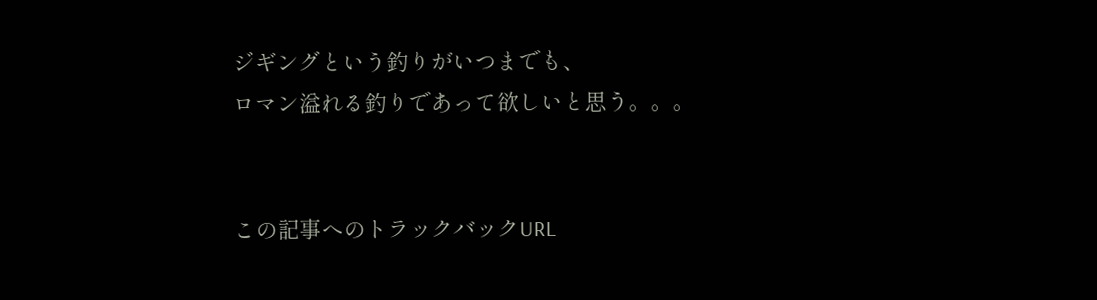ジギングという釣りがいつまでも、
ロマン溢れる釣りであって欲しいと思う。。。


この記事へのトラックバックURL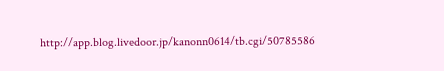http://app.blog.livedoor.jp/kanonn0614/tb.cgi/50785586